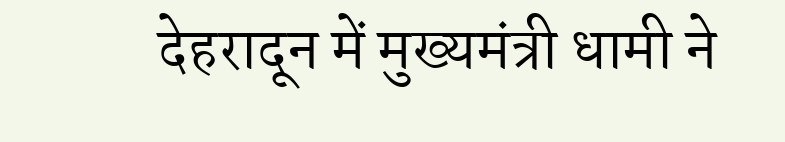देहरादून में मुख्यमंत्री धामी ने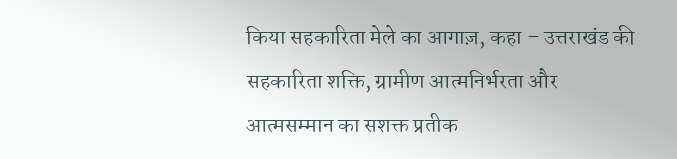किया सहकारिता मेले का आगाज़, कहा – उत्तराखंड की सहकारिता शक्ति, ग्रामीण आत्मनिर्भरता और आत्मसम्मान का सशक्त प्रतीक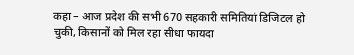कहा – आज प्रदेश की सभी 670 सहकारी समितियां डिजिटल हो चुकी, किसानों को मिल रहा सीधा फायदा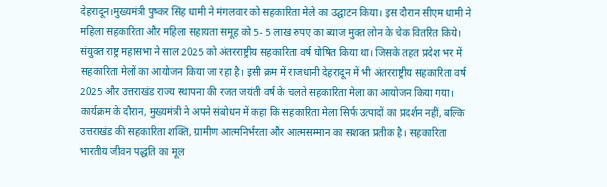देहरादून।मुख्यमंत्री पुष्कर सिंह धामी ने मंगलवार को सहकारिता मेले का उद्घाटन किया। इस दौरान सीएम धामी ने महिला सहकारिता और महिला सहायता समूह को 5- 5 लाख रुपए का ब्याज मुक्त लोन के चेक वितरित किये।
संयुक्त राष्ट्र महासभा ने साल 2025 को अंतरराष्ट्रीय सहकारिता वर्ष घोषित किया था। जिसके तहत प्रदेश भर में सहकारिता मेलों का आयोजन किया जा रहा है। इसी क्रम में राजधानी देहरादून में भी अंतरराष्ट्रीय सहकारिता वर्ष 2025 और उत्तराखंड राज्य स्थापना की रजत जयंती वर्ष के चलते सहकारिता मेला का आयोजन किया गया।
कार्यक्रम के दौरान, मुख्यमंत्री ने अपने संबोधन में कहा कि सहकारिता मेला सिर्फ उत्पादों का प्रदर्शन नहीं, बल्कि उत्तराखंड की सहकारिता शक्ति, ग्रामीण आत्मनिर्भरता और आत्मसम्मान का सशक्त प्रतीक है। सहकारिता भारतीय जीवन पद्धति का मूल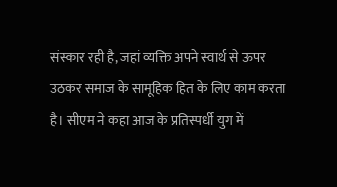संस्कार रही है, जहां व्यक्ति अपने स्वार्थ से ऊपर उठकर समाज के सामूहिक हित के लिए काम करता है। सीएम ने कहा आज के प्रतिस्पर्धी युग में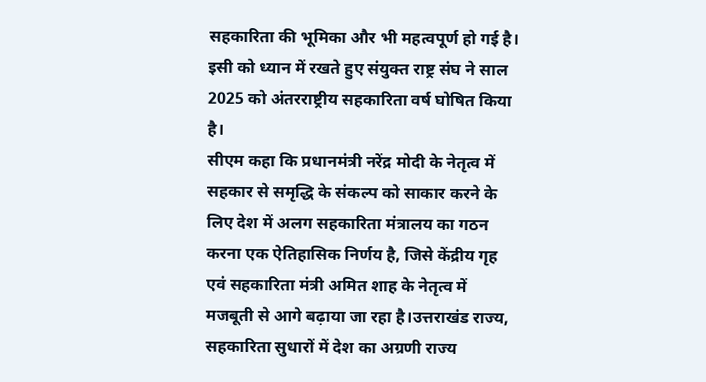सहकारिता की भूमिका और भी महत्वपूर्ण हो गई है। इसी को ध्यान में रखते हुए संयुक्त राष्ट्र संघ ने साल 2025 को अंतरराष्ट्रीय सहकारिता वर्ष घोषित किया है।
सीएम कहा कि प्रधानमंत्री नरेंद्र मोदी के नेतृत्व में सहकार से समृद्धि के संकल्प को साकार करने के लिए देश में अलग सहकारिता मंत्रालय का गठन करना एक ऐतिहासिक निर्णय है, जिसे केंद्रीय गृह एवं सहकारिता मंत्री अमित शाह के नेतृत्व में मजबूती से आगे बढ़ाया जा रहा है।उत्तराखंड राज्य, सहकारिता सुधारों में देश का अग्रणी राज्य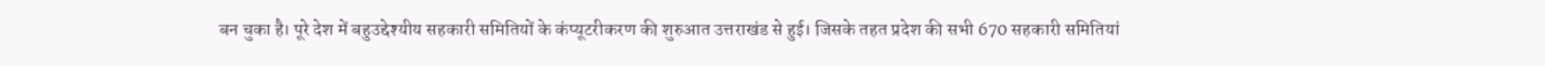बन चुका है। पूरे देश में बहुउद्देश्यीय सहकारी समितियों के कंप्यूटरीकरण की शुरुआत उत्तराखंड से हुई। जिसके तहत प्रदेश की सभी 670 सहकारी समितियां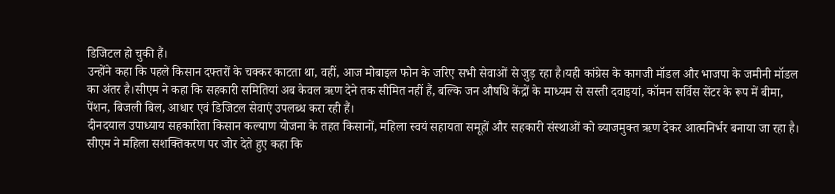डिजिटल हो चुकी हैं।
उन्होंने कहा कि पहले किसान दफ्तरों के चक्कर काटता था, वहीं, आज मोबाइल फोन के जरिए सभी सेवाओं से जुड़ रहा है।यही कांग्रेस के कागजी मॉडल और भाजपा के जमीनी मॉडल का अंतर है।सीएम ने कहा कि सहकारी समितियां अब केवल ऋण देने तक सीमित नहीं हैं, बल्कि जन औषधि केंद्रों के माध्यम से सस्ती दवाइयां, कॉमन सर्विस सेंटर के रूप में बीमा, पेंशन, बिजली बिल, आधार एवं डिजिटल सेवाएं उपलब्ध करा रही हैं।
दीनदयाल उपाध्याय सहकारिता किसान कल्याण योजना के तहत किसानों, महिला स्वयं सहायता समूहों और सहकारी संस्थाओं को ब्याजमुक्त ऋण देकर आत्मनिर्भर बनाया जा रहा है।
सीएम ने महिला सशक्तिकरण पर जोर देते हुए कहा कि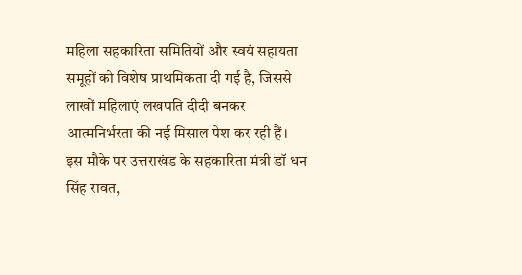महिला सहकारिता समितियों और स्वयं सहायता समूहों को विशेष प्राथमिकता दी गई है, जिससे लाखों महिलाएं लखपति दीदी बनकर आत्मनिर्भरता की नई मिसाल पेश कर रही हैं।
इस मौके पर उत्तराखंड के सहकारिता मंत्री डॉ धन सिंह रावत,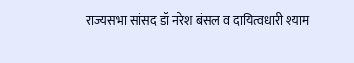राज्यसभा सांसद डॉ नरेश बंसल व दायित्वधारी श्याम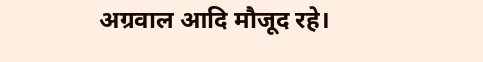अग्रवाल आदि मौजूद रहे।